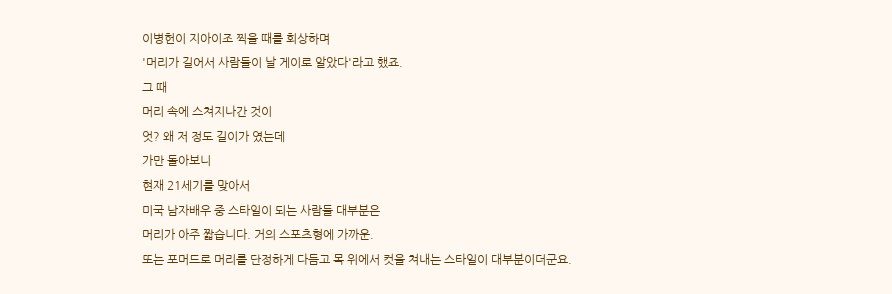이병헌이 지아이조 찍을 때를 회상하며
'머리가 길어서 사람들이 날 게이로 알았다'라고 했죠.
그 때
머리 속에 스쳐지나간 것이
엇? 왜 저 정도 길이가 였는데
가만 돌아보니
현재 21세기를 맞아서
미국 남자배우 중 스타일이 되는 사람들 대부분은
머리가 아주 짧습니다. 거의 스포츠형에 가까운.
또는 포머드로 머리를 단정하게 다듬고 목 위에서 컷을 쳐내는 스타일이 대부분이더군요.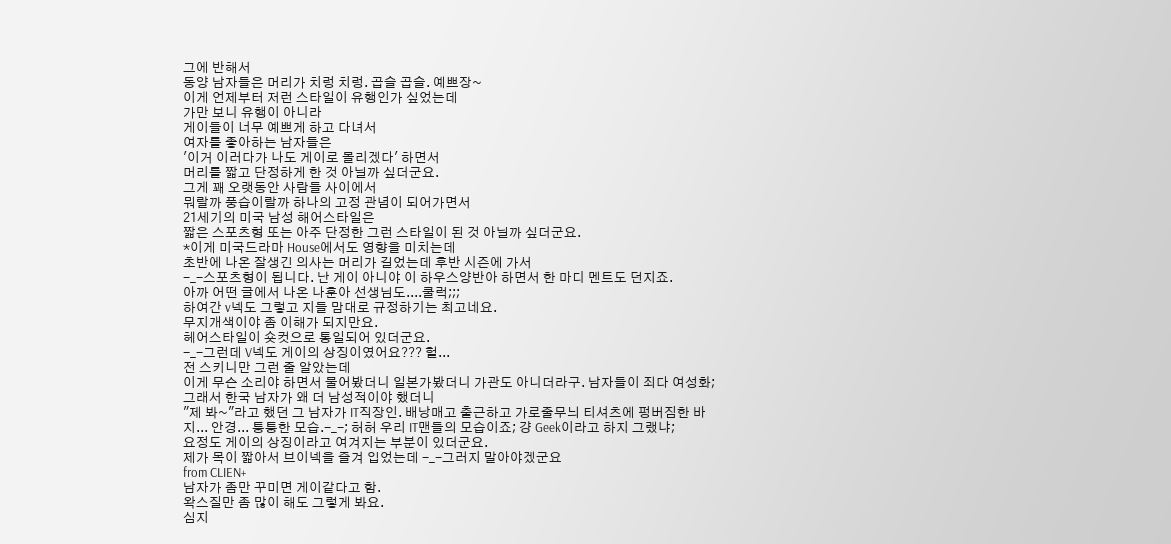그에 반해서
동양 남자들은 머리가 치렁 치렁. 곱슬 곱슬. 예쁘장~
이게 언제부터 저런 스타일이 유행인가 싶었는데
가만 보니 유행이 아니라
게이들이 너무 예쁘게 하고 다녀서
여자를 좋아하는 남자들은
'이거 이러다가 나도 게이로 몰리겠다' 하면서
머리를 짧고 단정하게 한 것 아닐까 싶더군요.
그게 꽤 오랫동안 사람들 사이에서
뭐랄까 풍습이랄까 하나의 고정 관념이 되어가면서
21세기의 미국 남성 해어스타일은
짧은 스포츠형 또는 아주 단정한 그런 스타일이 된 것 아닐까 싶더군요.
*이게 미국드라마 House에서도 영향을 미치는데
초반에 나온 잘생긴 의사는 머리가 길었는데 후반 시즌에 가서
-_-스포츠형이 됩니다. 난 게이 아니야 이 하우스양반아 하면서 한 마디 멘트도 던지죠.
아까 어떤 글에서 나온 나훈아 선생님도....쿨럭;;;
하여간 v넥도 그렇고 지들 맘대로 규정하기는 최고네요.
무지개색이야 좀 이해가 되지만요.
헤어스타일이 숏컷으로 통일되어 있더군요.
-_-그런데 V넥도 게이의 상징이였어요??? 헐...
전 스키니만 그런 줄 알았는데
이게 무슨 소리야 하면서 물어봤더니 일본가봤더니 가관도 아니더라구. 남자들이 죄다 여성화;
그래서 한국 남자가 왜 더 남성적이야 했더니
"제 봐~"라고 했던 그 남자가 IT직장인. 배낭매고 출근하고 가로줄무늬 티셔츠에 펑버짐한 바지... 안경... 퉁퉁한 모습.-_-; 허허 우리 IT맨들의 모습이죠; 걍 Geek이라고 하지 그랬냐;
요정도 게이의 상징이라고 여겨지는 부분이 있더군요.
제가 목이 짧아서 브이넥을 즐겨 입었는데 -_-그러지 말아야겠군요
from CLIEN+
남자가 좀만 꾸미면 게이같다고 함.
왁스질만 좀 많이 해도 그렇게 봐요.
심지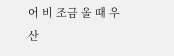어 비 조금 올 때 우산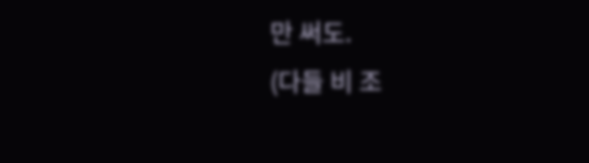만 써도.
(다들 비 조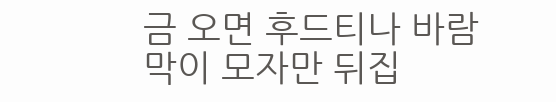금 오면 후드티나 바람막이 모자만 뒤집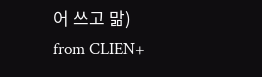어 쓰고 맒)
from CLIEN+